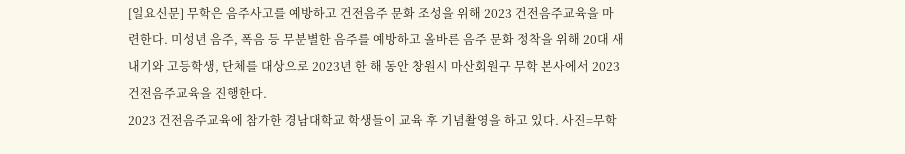[일요신문] 무학은 음주사고를 예방하고 건전음주 문화 조성을 위해 2023 건전음주교육을 마련한다. 미성년 음주, 폭음 등 무분별한 음주를 예방하고 올바른 음주 문화 정착을 위해 20대 새내기와 고등학생, 단체를 대상으로 2023년 한 해 동안 창원시 마산회원구 무학 본사에서 2023 건전음주교육을 진행한다.
2023 건전음주교육에 참가한 경남대학교 학생들이 교육 후 기념촬영을 하고 있다. 사진=무학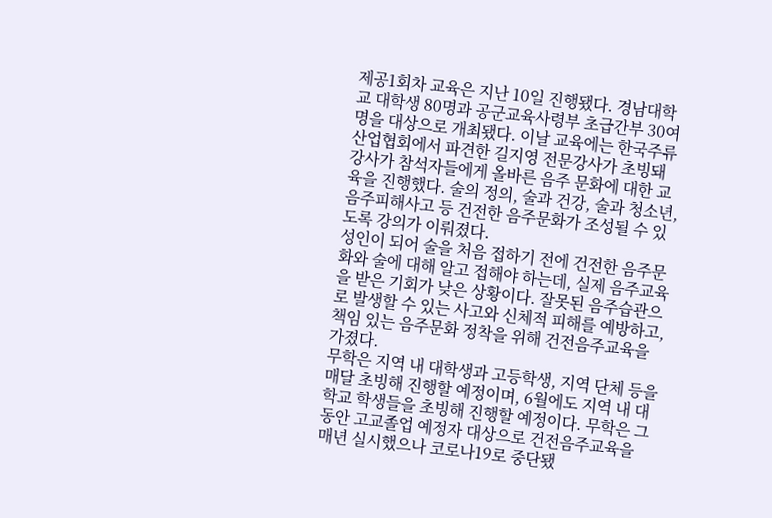제공1회차 교육은 지난 10일 진행됐다. 경남대학교 대학생 80명과 공군교육사령부 초급간부 30여 명을 대상으로 개최됐다. 이날 교육에는 한국주류산업협회에서 파견한 길지영 전문강사가 초빙돼 강사가 참석자들에게 올바른 음주 문화에 대한 교육을 진행했다. 술의 정의, 술과 건강, 술과 청소년, 음주피해사고 등 건전한 음주문화가 조성될 수 있도록 강의가 이뤄졌다.
성인이 되어 술을 처음 접하기 전에 건전한 음주문화와 술에 대해 알고 접해야 하는데, 실제 음주교육을 받은 기회가 낮은 상황이다. 잘못된 음주습관으로 발생할 수 있는 사고와 신체적 피해를 예방하고, 책임 있는 음주문화 정착을 위해 건전음주교육을 가졌다.
무학은 지역 내 대학생과 고등학생, 지역 단체 등을 매달 초빙해 진행할 예정이며, 6월에도 지역 내 대학교 학생들을 초빙해 진행할 예정이다. 무학은 그동안 고교졸업 예정자 대상으로 건전음주교육을 매년 실시했으나 코로나19로 중단됐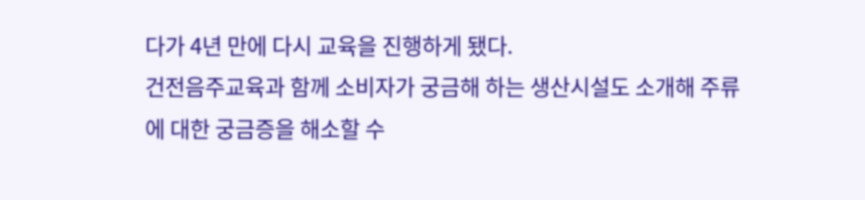다가 4년 만에 다시 교육을 진행하게 됐다.
건전음주교육과 함께 소비자가 궁금해 하는 생산시설도 소개해 주류에 대한 궁금증을 해소할 수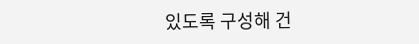있도록 구성해 건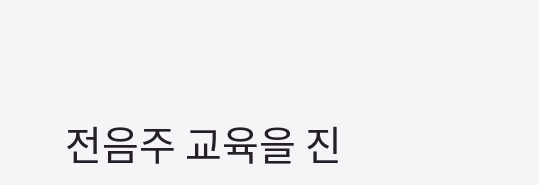전음주 교육을 진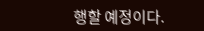행할 예정이다.